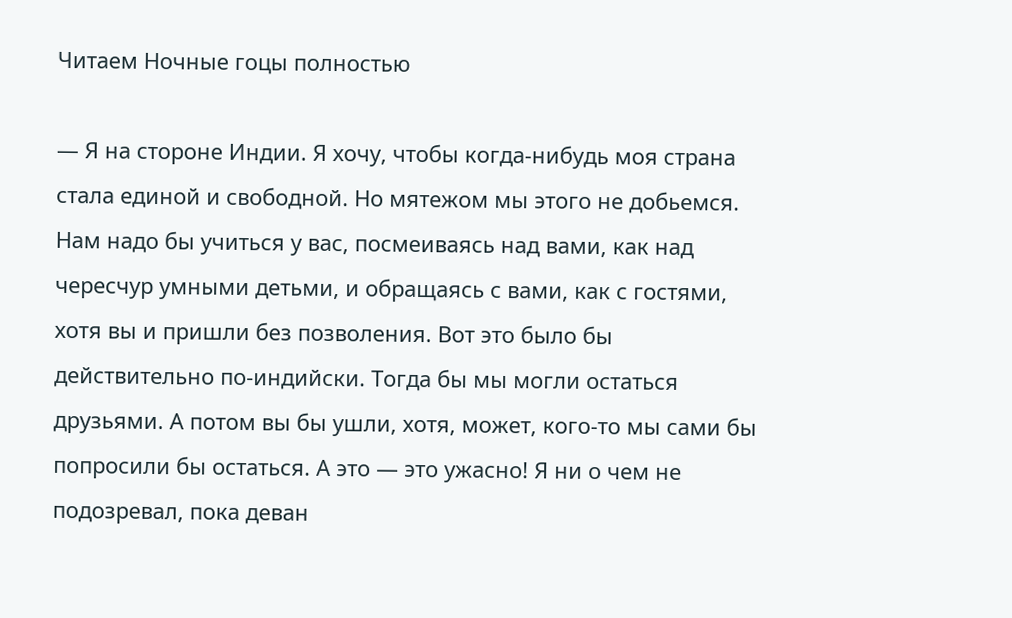Читаем Ночные гоцы полностью

— Я на стороне Индии. Я хочу, чтобы когда-нибудь моя страна стала единой и свободной. Но мятежом мы этого не добьемся. Нам надо бы учиться у вас, посмеиваясь над вами, как над чересчур умными детьми, и обращаясь с вами, как с гостями, хотя вы и пришли без позволения. Вот это было бы действительно по-индийски. Тогда бы мы могли остаться друзьями. А потом вы бы ушли, хотя, может, кого-то мы сами бы попросили бы остаться. А это — это ужасно! Я ни о чем не подозревал, пока деван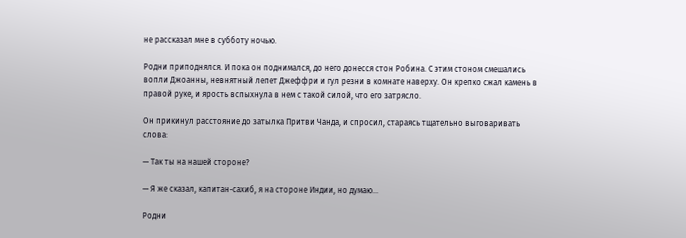не рассказал мне в субботу ночью.

Родни приподнялся. И пока он поднимался, до него донесся стон Робина. С этим стоном смешались вопли Джоанны, невнятный лепет Джеффри и гул резни в комнате наверху. Он крепко сжал камень в правой руке, и ярость вспыхнула в нем с такой силой, что его затрясло.

Он прикинул расстояние до затылка Притви Чанда, и спросил, стараясь тщательно выговаривать слова:

— Так ты на нашей стороне?

— Я же сказал, капитан-сахиб, я на стороне Индии, но думаю…

Родни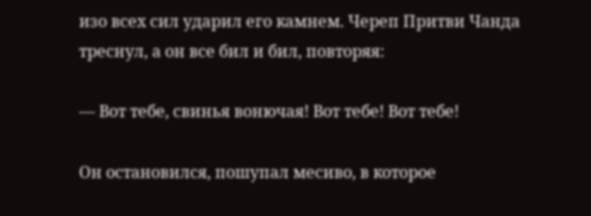изо всех сил ударил его камнем. Череп Притви Чанда треснул, а он все бил и бил, повторяя:

— Вот тебе, свинья вонючая! Вот тебе! Вот тебе!

Он остановился, пошупал месиво, в которое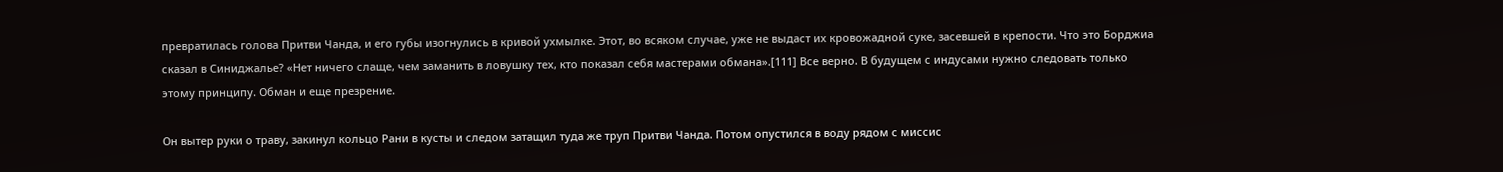превратилась голова Притви Чанда, и его губы изогнулись в кривой ухмылке. Этот, во всяком случае, уже не выдаст их кровожадной суке, засевшей в крепости. Что это Борджиа сказал в Синиджалье? «Нет ничего слаще, чем заманить в ловушку тех, кто показал себя мастерами обмана».[111] Все верно. В будущем с индусами нужно следовать только этому принципу. Обман и еще презрение.

Он вытер руки о траву, закинул кольцо Рани в кусты и следом затащил туда же труп Притви Чанда. Потом опустился в воду рядом с миссис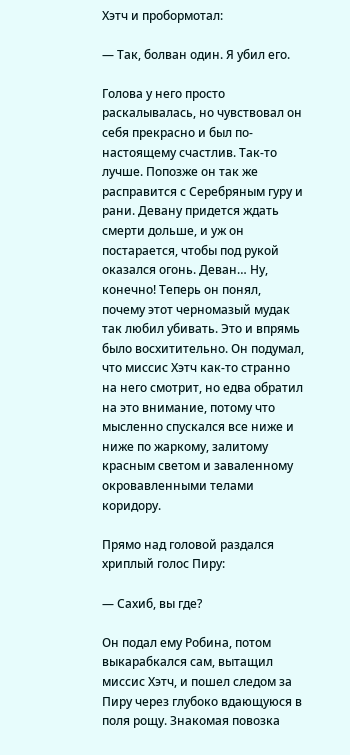Хэтч и пробормотал:

— Так, болван один. Я убил его.

Голова у него просто раскалывалась, но чувствовал он себя прекрасно и был по-настоящему счастлив. Так-то лучше. Попозже он так же расправится с Серебряным гуру и рани. Девану придется ждать смерти дольше, и уж он постарается, чтобы под рукой оказался огонь. Деван… Ну, конечно! Теперь он понял, почему этот черномазый мудак так любил убивать. Это и впрямь было восхитительно. Он подумал, что миссис Хэтч как-то странно на него смотрит, но едва обратил на это внимание, потому что мысленно спускался все ниже и ниже по жаркому, залитому красным светом и заваленному окровавленными телами коридору.

Прямо над головой раздался хриплый голос Пиру:

— Сахиб, вы где?

Он подал ему Робина, потом выкарабкался сам, вытащил миссис Хэтч, и пошел следом за Пиру через глубоко вдающуюся в поля рощу. Знакомая повозка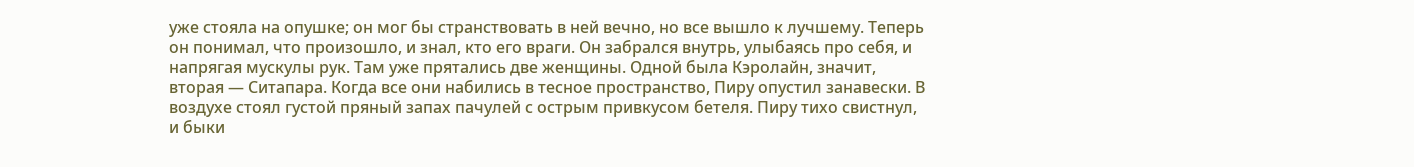уже стояла на опушке; он мог бы странствовать в ней вечно, но все вышло к лучшему. Теперь он понимал, что произошло, и знал, кто его враги. Он забрался внутрь, улыбаясь про себя, и напрягая мускулы рук. Там уже прятались две женщины. Одной была Кэролайн, значит, вторая — Ситапара. Когда все они набились в тесное пространство, Пиру опустил занавески. В воздухе стоял густой пряный запах пачулей с острым привкусом бетеля. Пиру тихо свистнул, и быки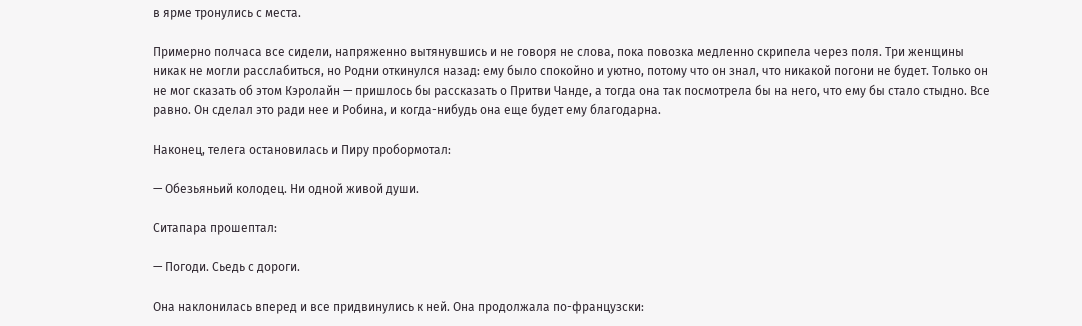в ярме тронулись с места.

Примерно полчаса все сидели, напряженно вытянувшись и не говоря не слова, пока повозка медленно скрипела через поля. Три женщины никак не могли расслабиться, но Родни откинулся назад: ему было спокойно и уютно, потому что он знал, что никакой погони не будет. Только он не мог сказать об этом Кэролайн — пришлось бы рассказать о Притви Чанде, а тогда она так посмотрела бы на него, что ему бы стало стыдно. Все равно. Он сделал это ради нее и Робина, и когда-нибудь она еще будет ему благодарна.

Наконец, телега остановилась и Пиру пробормотал:

— Обезьяньий колодец. Ни одной живой души.

Ситапара прошептал:

— Погоди. Сьедь с дороги.

Она наклонилась вперед и все придвинулись к ней. Она продолжала по-французски: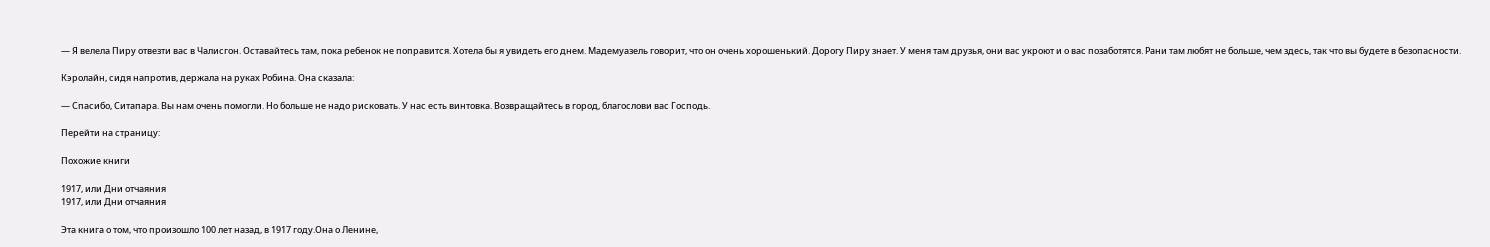— Я велела Пиру отвезти вас в Чалисгон. Оставайтесь там, пока ребенок не поправится. Хотела бы я увидеть его днем. Мадемуазель говорит, что он очень хорошенький. Дорогу Пиру знает. У меня там друзья, они вас укроют и о вас позаботятся. Рани там любят не больше, чем здесь, так что вы будете в безопасности.

Кэролайн, сидя напротив, держала на руках Робина. Она сказала:

— Спасибо, Ситапара. Вы нам очень помогли. Но больше не надо рисковать. У нас есть винтовка. Возвращайтесь в город, благослови вас Господь.

Перейти на страницу:

Похожие книги

1917, или Дни отчаяния
1917, или Дни отчаяния

Эта книга о том, что произошло 100 лет назад, в 1917 году.Она о Ленине,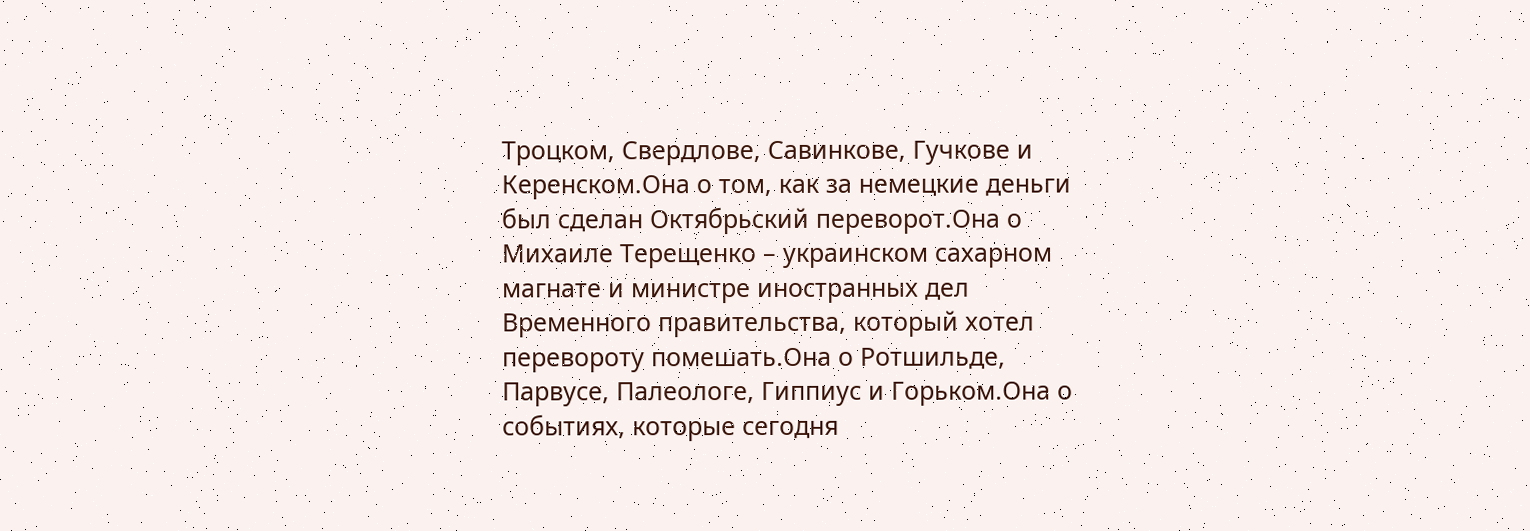Троцком, Свердлове, Савинкове, Гучкове и Керенском.Она о том, как за немецкие деньги был сделан Октябрьский переворот.Она о Михаиле Терещенко – украинском сахарном магнате и министре иностранных дел Временного правительства, который хотел перевороту помешать.Она о Ротшильде, Парвусе, Палеологе, Гиппиус и Горьком.Она о событиях, которые сегодня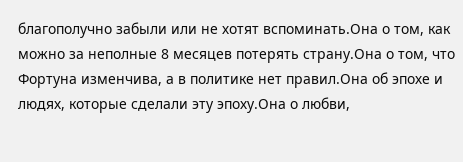благополучно забыли или не хотят вспоминать.Она о том, как можно за неполные 8 месяцев потерять страну.Она о том, что Фортуна изменчива, а в политике нет правил.Она об эпохе и людях, которые сделали эту эпоху.Она о любви,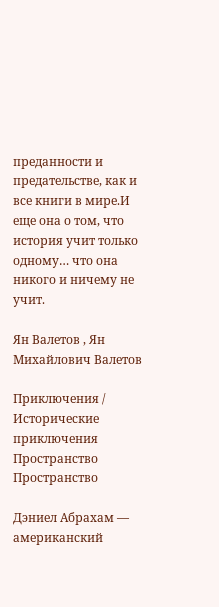преданности и предательстве, как и все книги в мире.И еще она о том, что история учит только одному… что она никого и ничему не учит.

Ян Валетов , Ян Михайлович Валетов

Приключения / Исторические приключения
Пространство
Пространство

Дэниел Абрахам — американский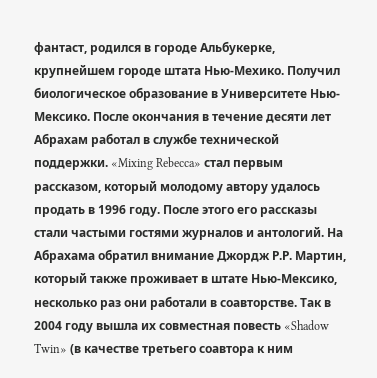фантаст, родился в городе Альбукерке, крупнейшем городе штата Нью-Мехико. Получил биологическое образование в Университете Нью-Мексико. После окончания в течение десяти лет Абрахам работал в службе технической поддержки. «Mixing Rebecca» стал первым рассказом, который молодому автору удалось продать в 1996 году. После этого его рассказы стали частыми гостями журналов и антологий. На Абрахама обратил внимание Джордж Р.Р. Мартин, который также проживает в штате Нью-Мексико, несколько раз они работали в соавторстве. Так в 2004 году вышла их совместная повесть «Shadow Twin» (в качестве третьего соавтора к ним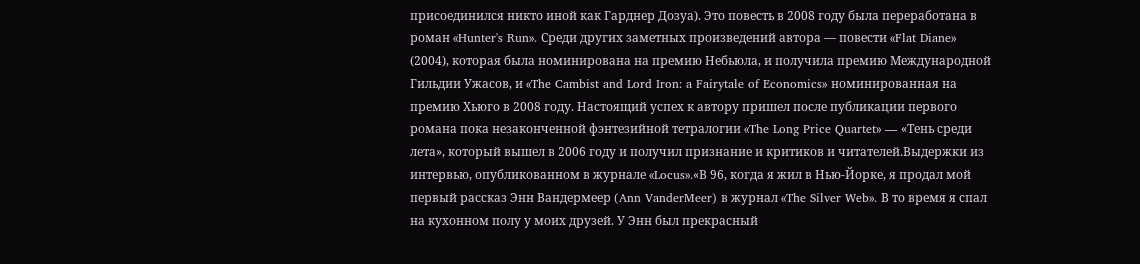присоединился никто иной как Гарднер Дозуа). Это повесть в 2008 году была переработана в роман «Hunter's Run». Среди других заметных произведений автора — повести «Flat Diane» (2004), которая была номинирована на премию Небьюла, и получила премию Международной Гильдии Ужасов, и «The Cambist and Lord Iron: a Fairytale of Economics» номинированная на премию Хьюго в 2008 году. Настоящий успех к автору пришел после публикации первого романа пока незаконченной фэнтезийной тетралогии «The Long Price Quartet» — «Тень среди лета», который вышел в 2006 году и получил признание и критиков и читателей.Выдержки из интервью, опубликованном в журнале «Locus».«В 96, когда я жил в Нью-Йорке, я продал мой первый рассказ Энн Вандермеер (Ann VanderMeer) в журнал «The Silver Web». В то время я спал на кухонном полу у моих друзей. У Энн был прекрасный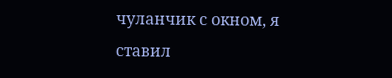чуланчик с окном, я ставил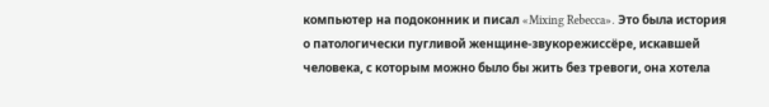компьютер на подоконник и писал «Mixing Rebecca». Это была история о патологически пугливой женщине-звукорежиссёре, искавшей человека, с которым можно было бы жить без тревоги, она хотела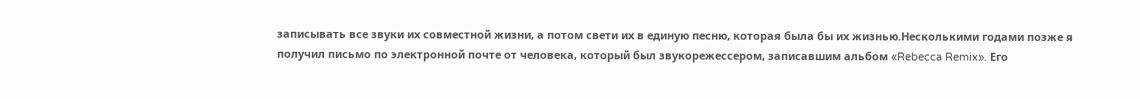записывать все звуки их совместной жизни, а потом свети их в единую песню, которая была бы их жизнью.Несколькими годами позже я получил письмо по электронной почте от человека, который был звукорежессером, записавшим альбом «Rebecca Remix». Его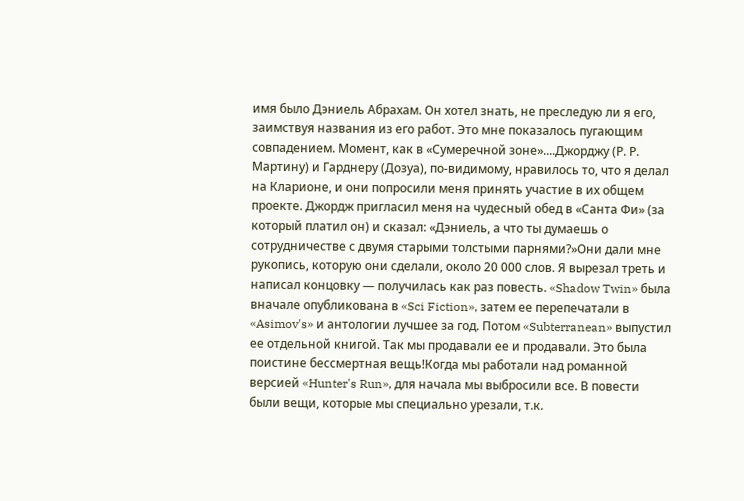имя было Дэниель Абрахам. Он хотел знать, не преследую ли я его, заимствуя названия из его работ. Это мне показалось пугающим совпадением. Момент, как в «Сумеречной зоне»....Джорджу (Р. Р. Мартину) и Гарднеру (Дозуа), по-видимому, нравилось то, что я делал на Кларионе, и они попросили меня принять участие в их общем проекте. Джордж пригласил меня на чудесный обед в «Санта Фи» (за который платил он) и сказал: «Дэниель, а что ты думаешь о сотрудничестве с двумя старыми толстыми парнями?»Они дали мне рукопись, которую они сделали, около 20 000 слов. Я вырезал треть и написал концовку — получилась как раз повесть. «Shadow Twin» была вначале опубликована в «Sci Fiction», затем ее перепечатали в «Asimov's» и антологии лучшее за год. Потом «Subterranean» выпустил ее отдельной книгой. Так мы продавали ее и продавали. Это была поистине бессмертная вещь!Когда мы работали над романной версией «Hunter's Run», для начала мы выбросили все. В повести были вещи, которые мы специально урезали, т.к.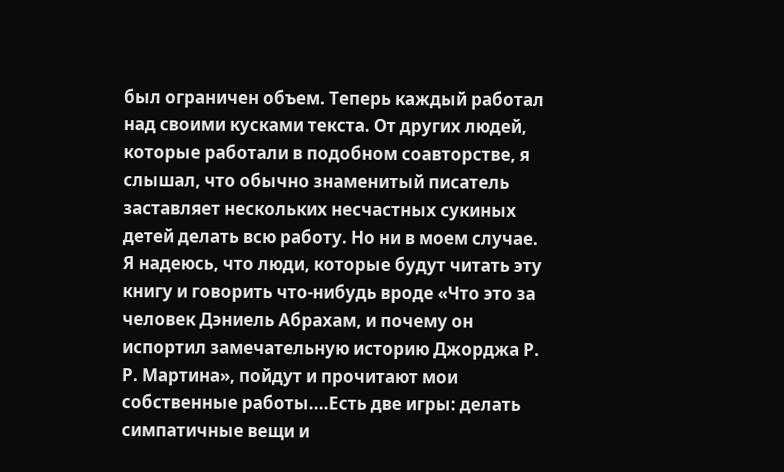был ограничен объем. Теперь каждый работал над своими кусками текста. От других людей, которые работали в подобном соавторстве, я слышал, что обычно знаменитый писатель заставляет нескольких несчастных сукиных детей делать всю работу. Но ни в моем случае. Я надеюсь, что люди, которые будут читать эту книгу и говорить что-нибудь вроде «Что это за человек Дэниель Абрахам, и почему он испортил замечательную историю Джорджа Р. Р. Мартина», пойдут и прочитают мои собственные работы....Есть две игры: делать симпатичные вещи и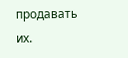продавать их.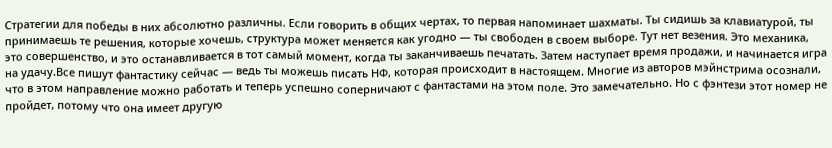Стратегии для победы в них абсолютно различны. Если говорить в общих чертах, то первая напоминает шахматы. Ты сидишь за клавиатурой, ты принимаешь те решения, которые хочешь, структура может меняется как угодно — ты свободен в своем выборе. Тут нет везения. Это механика, это совершенство, и это останавливается в тот самый момент, когда ты заканчиваешь печатать. Затем наступает время продажи, и начинается игра на удачу.Все пишут фантастику сейчас — ведь ты можешь писать НФ, которая происходит в настоящем. Многие из авторов мэйнстрима осознали, что в этом направление можно работать и теперь успешно соперничают с фантастами на этом поле. Это замечательно. Но с фэнтези этот номер не пройдет, потому что она имеет другую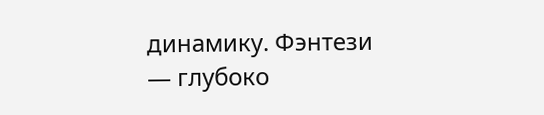динамику. Фэнтези — глубоко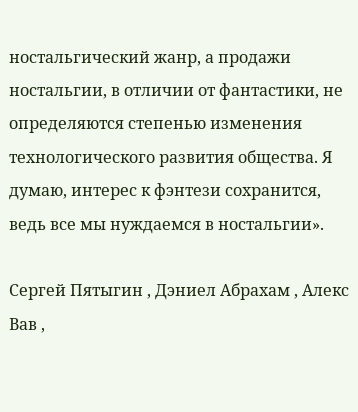ностальгический жанр, а продажи ностальгии, в отличии от фантастики, не определяются степенью изменения технологического развития общества. Я думаю, интерес к фэнтези сохранится, ведь все мы нуждаемся в ностальгии».

Сергей Пятыгин , Дэниел Абрахам , Алекс Вав ,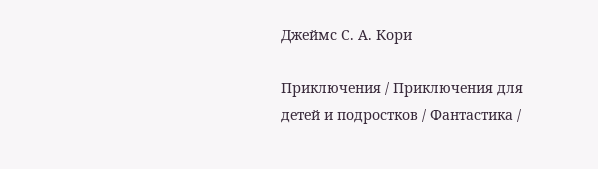Джеймс С. А. Кори

Приключения / Приключения для детей и подростков / Фантастика /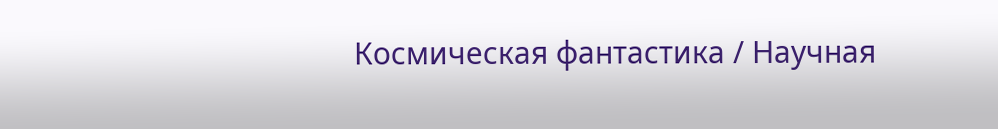Космическая фантастика / Научная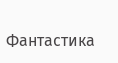Фантастика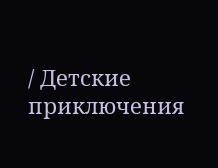/ Детские приключения